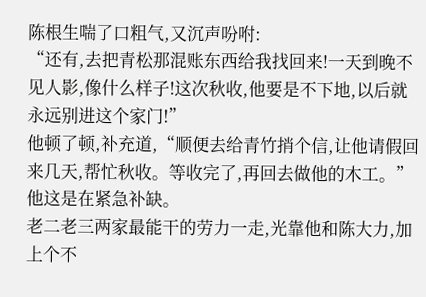陈根生喘了口粗气,又沉声吩咐:
“还有,去把青松那混账东西给我找回来!一天到晚不见人影,像什么样子!这次秋收,他要是不下地,以后就永远别进这个家门!”
他顿了顿,补充道,“顺便去给青竹捎个信,让他请假回来几天,帮忙秋收。等收完了,再回去做他的木工。”
他这是在紧急补缺。
老二老三两家最能干的劳力一走,光靠他和陈大力,加上个不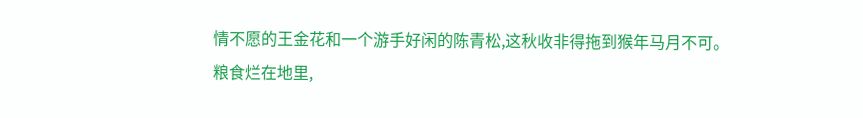情不愿的王金花和一个游手好闲的陈青松,这秋收非得拖到猴年马月不可。
粮食烂在地里,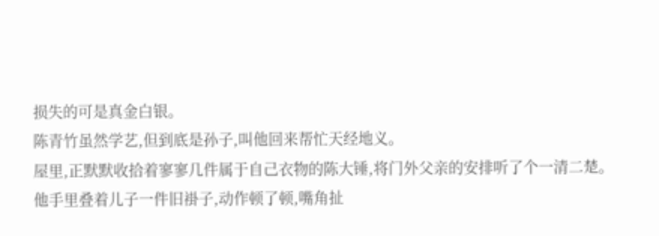损失的可是真金白银。
陈青竹虽然学艺,但到底是孙子,叫他回来帮忙天经地义。
屋里,正默默收拾着寥寥几件属于自己衣物的陈大锤,将门外父亲的安排听了个一清二楚。
他手里叠着儿子一件旧褂子,动作顿了顿,嘴角扯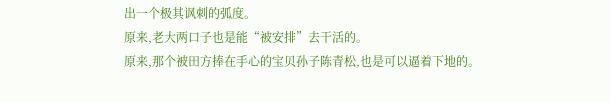出一个极其讽刺的弧度。
原来,老大两口子也是能“被安排”去干活的。
原来,那个被田方捧在手心的宝贝孙子陈青松,也是可以逼着下地的。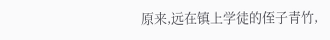原来,远在镇上学徒的侄子青竹,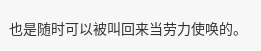也是随时可以被叫回来当劳力使唤的。